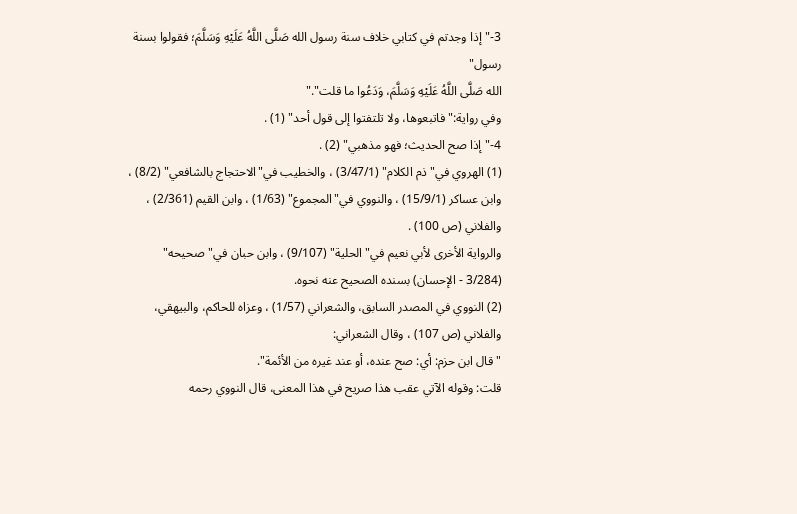3-"إذا وجدتم في كتابي خلاف سنة رسول الله صَلَّى اللَّهُ عَلَيْهِ وَسَلَّمَ؛ فقولوا بسنة رسول"
الله صَلَّى اللَّهُ عَلَيْهِ وَسَلَّمَ، وَدَعُوا ما قلت"."
وفي رواية:"فاتبعوها، ولا تلتفتوا إلى قول أحد" (1) .
4-"إذا صح الحديث؛ فهو مذهبي" (2) .
(1) الهروي في"ذم الكلام" (3/47/1) ، والخطيب في"الاحتجاج بالشافعي" (8/2) ،
وابن عساكر (15/9/1) ، والنووي في"المجموع" (1/63) ، وابن القيم (2/361) ، والفلاني (ص 100) .
والرواية الأخرى لأبي نعيم في"الحلية" (9/107) ، وابن حبان في"صحيحه"
(3/284 - الإحسان) بسنده الصحيح عنه نحوه.
(2) النووي في المصدر السابق، والشعراني (1/57) ، وعزاه للحاكم، والبيهقي،
والفلاني (ص 107) ، وقال الشعراني:
"قال ابن حزم: أي: صح عنده، أو عند غيره من الأئمة".
قلت: وقوله الآتي عقب هذا صريح في هذا المعنى، قال النووي رحمه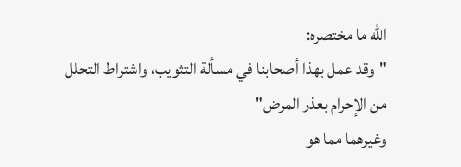الله ما مختصره:
"وقد عمل بهذا أصحابنا في مسألة التثويب، واشتراط التحلل من الإحرام بعذر المرض"
وغيرهما مما هو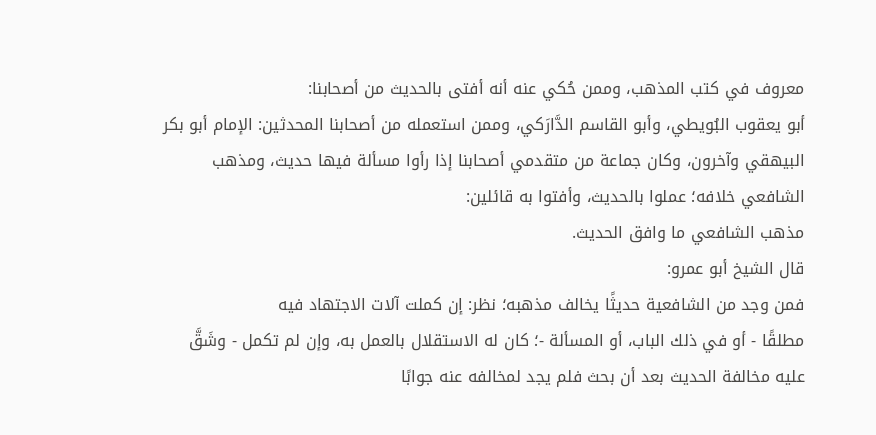معروف في كتب المذهب، وممن حُكي عنه أنه أفتى بالحديث من أصحابنا:
أبو يعقوب البُويطي، وأبو القاسم الدَّارَكي، وممن استعمله من أصحابنا المحدثين: الإمام أبو بكر
البيهقي وآخرون، وكان جماعة من متقدمي أصحابنا إذا رأوا مسألة فيها حديث، ومذهب
الشافعي خلافه؛ عملوا بالحديث، وأفتوا به قائلين:
مذهب الشافعي ما وافق الحديث.
قال الشيخ أبو عمرو:
فمن وجد من الشافعية حديثًا يخالف مذهبه؛ نظر: إن كملت آلات الاجتهاد فيه
مطلقًا - أو في ذلك الباب، أو المسألة -؛ كان له الاستقلال بالعمل به، وإن لم تكمل - وشَقَّ
عليه مخالفة الحديث بعد أن بحث فلم يجد لمخالفه عنه جوابًا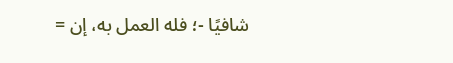شافيًا -؛ فله العمل به، إن =